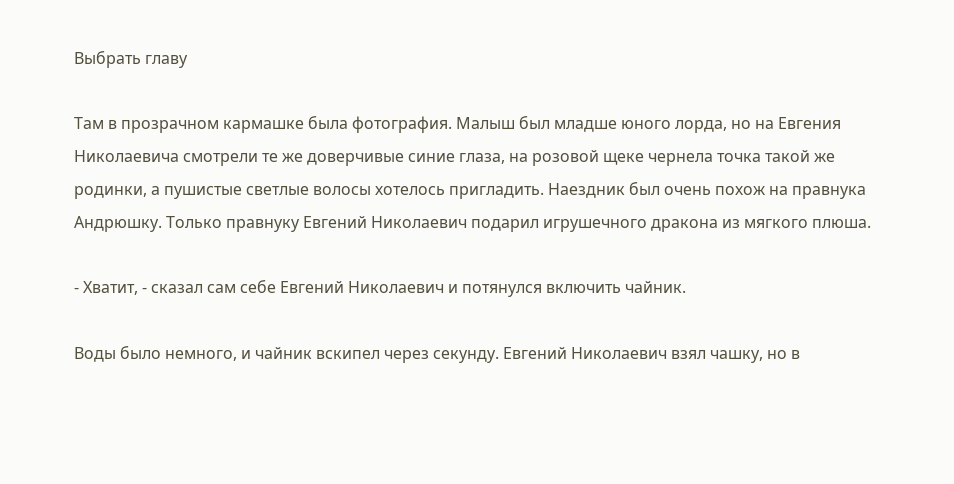Выбрать главу

Там в прозрачном кармашке была фотография. Малыш был младше юного лорда, но на Евгения Николаевича смотрели те же доверчивые синие глаза, на розовой щеке чернела точка такой же родинки, а пушистые светлые волосы хотелось пригладить. Наездник был очень похож на правнука Андрюшку. Только правнуку Евгений Николаевич подарил игрушечного дракона из мягкого плюша.

- Хватит, - сказал сам себе Евгений Николаевич и потянулся включить чайник.

Воды было немного, и чайник вскипел через секунду. Евгений Николаевич взял чашку, но в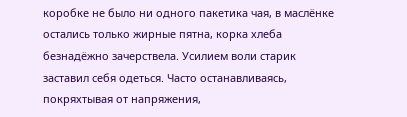коробке не было ни одного пакетика чая, в маслёнке остались только жирные пятна, корка хлеба безнадёжно зачерствела. Усилием воли старик заставил себя одеться. Часто останавливаясь, покряхтывая от напряжения,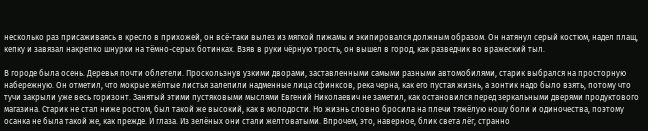несколько раз присаживаясь в кресло в прихожей, он всё-таки вылез из мягкой пижамы и экипировался должным образом. Он натянул серый костюм, надел плащ, кепку и завязал накрепко шнурки на тёмно-серых ботинках. Взяв в руки чёрную трость, он вышел в город, как разведчик во вражеский тыл.

В городе была осень. Деревья почти облетели. Проскользнув узкими дворами, заставленными самыми разными автомобилями, старик выбрался на просторную набережную. Он отметил, что мокрые жёлтые листья залепили надменные лица сфинксов, река черна, как его пустая жизнь, а зонтик надо было взять, потому что тучи закрыли уже весь горизонт. Занятый этими пустяковыми мыслями Евгений Николаевич не заметил, как остановился перед зеркальными дверями продуктового магазина. Старик не стал ниже ростом, был такой же высокий, как в молодости. Но жизнь словно бросила на плечи тяжёлую ношу боли и одиночества, поэтому осанка не была такой же, как прежде. И глаза. Из зелёных они стали желтоватыми. Впрочем, это, наверное, блик света лёг, странно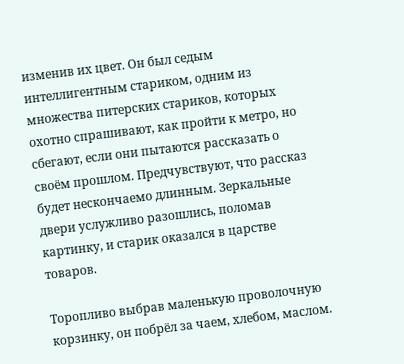изменив их цвет. Он был седым интеллигентным стариком, одним из множества питерских стариков, которых охотно спрашивают, как пройти к метро, но сбегают, если они пытаются рассказать о своём прошлом. Предчувствуют, что рассказ будет нескончаемо длинным. Зеркальные двери услужливо разошлись, поломав картинку, и старик оказался в царстве товаров.

Торопливо выбрав маленькую проволочную корзинку, он побрёл за чаем, хлебом, маслом.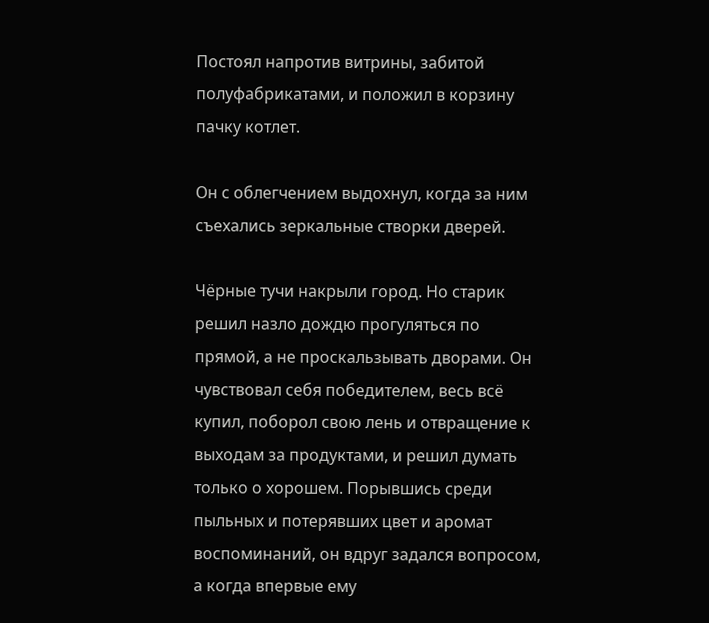Постоял напротив витрины, забитой полуфабрикатами, и положил в корзину пачку котлет.

Он с облегчением выдохнул, когда за ним съехались зеркальные створки дверей.

Чёрные тучи накрыли город. Но старик решил назло дождю прогуляться по прямой, а не проскальзывать дворами. Он чувствовал себя победителем, весь всё купил, поборол свою лень и отвращение к выходам за продуктами, и решил думать только о хорошем. Порывшись среди пыльных и потерявших цвет и аромат воспоминаний, он вдруг задался вопросом, а когда впервые ему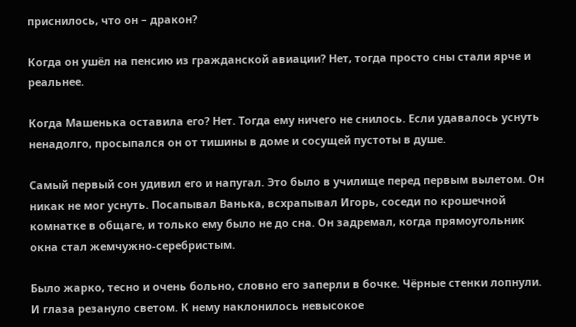приснилось, что он – дракон?

Когда он ушёл на пенсию из гражданской авиации? Нет, тогда просто сны стали ярче и реальнее.

Когда Машенька оставила его? Нет. Тогда ему ничего не снилось. Если удавалось уснуть ненадолго, просыпался он от тишины в доме и сосущей пустоты в душе.

Самый первый сон удивил его и напугал. Это было в училище перед первым вылетом. Он никак не мог уснуть. Посапывал Ванька, всхрапывал Игорь, соседи по крошечной комнатке в общаге, и только ему было не до сна. Он задремал, когда прямоугольник окна стал жемчужно-серебристым.

Было жарко, тесно и очень больно, словно его заперли в бочке. Чёрные стенки лопнули. И глаза резануло светом. К нему наклонилось невысокое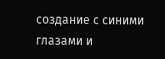создание с синими глазами и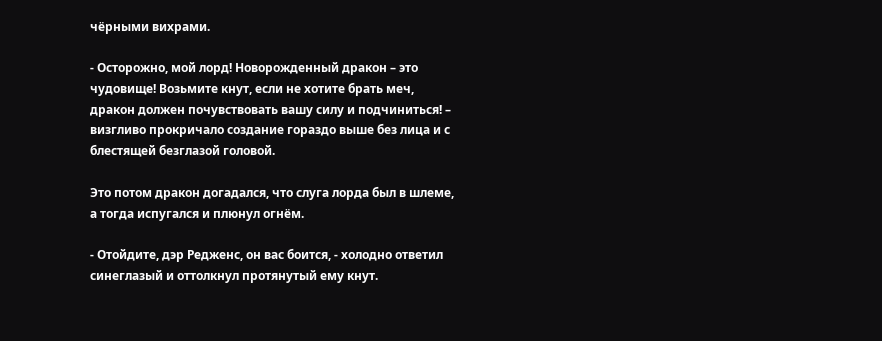чёрными вихрами.

- Осторожно, мой лорд! Новорожденный дракон – это чудовище! Возьмите кнут, если не хотите брать меч, дракон должен почувствовать вашу силу и подчиниться! – визгливо прокричало создание гораздо выше без лица и с блестящей безглазой головой.

Это потом дракон догадался, что слуга лорда был в шлеме, а тогда испугался и плюнул огнём.

- Отойдите, дэр Редженс, он вас боится, - холодно ответил синеглазый и оттолкнул протянутый ему кнут.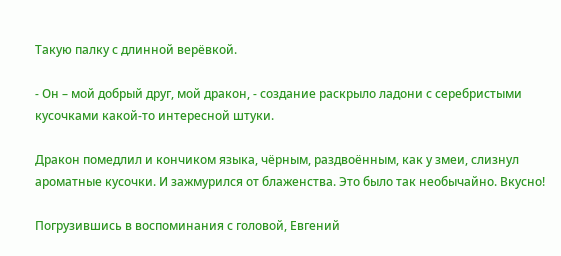Такую палку с длинной верёвкой.

- Он – мой добрый друг, мой дракон, - создание раскрыло ладони с серебристыми кусочками какой-то интересной штуки.

Дракон помедлил и кончиком языка, чёрным, раздвоённым, как у змеи, слизнул ароматные кусочки. И зажмурился от блаженства. Это было так необычайно. Вкусно!

Погрузившись в воспоминания с головой, Евгений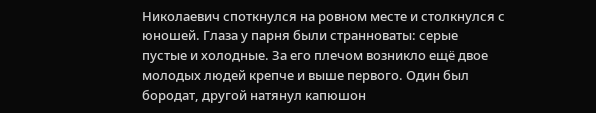Николаевич споткнулся на ровном месте и столкнулся с юношей. Глаза у парня были странноваты: серые пустые и холодные. За его плечом возникло ещё двое молодых людей крепче и выше первого. Один был бородат, другой натянул капюшон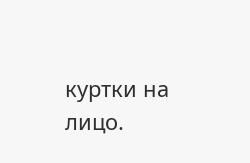куртки на лицо.